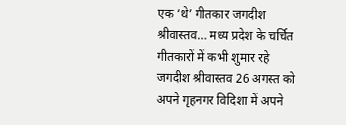एक ‘थे’ गीतकार जगदीश श्रीवास्तव… मध्य प्रदेश के चर्चित गीतकारों में कभी शुमार रहे जगदीश श्रीवास्तव 26 अगस्त को अपने गृहनगर विदिशा में अपने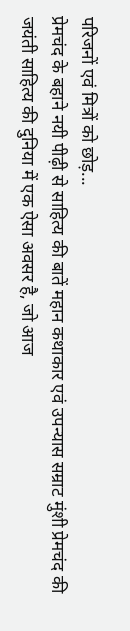परिजनों एवं मित्रों को छोड़...
प्रेमचंद के बहाने नयी पीढ़ी से साहित्य की बातें महान कथाकार एवं उपन्यास सम्राट मुंशी प्रेमचंद की जयंती साहित्य की दुनिया में एक ऐसा अवसर है, जो आज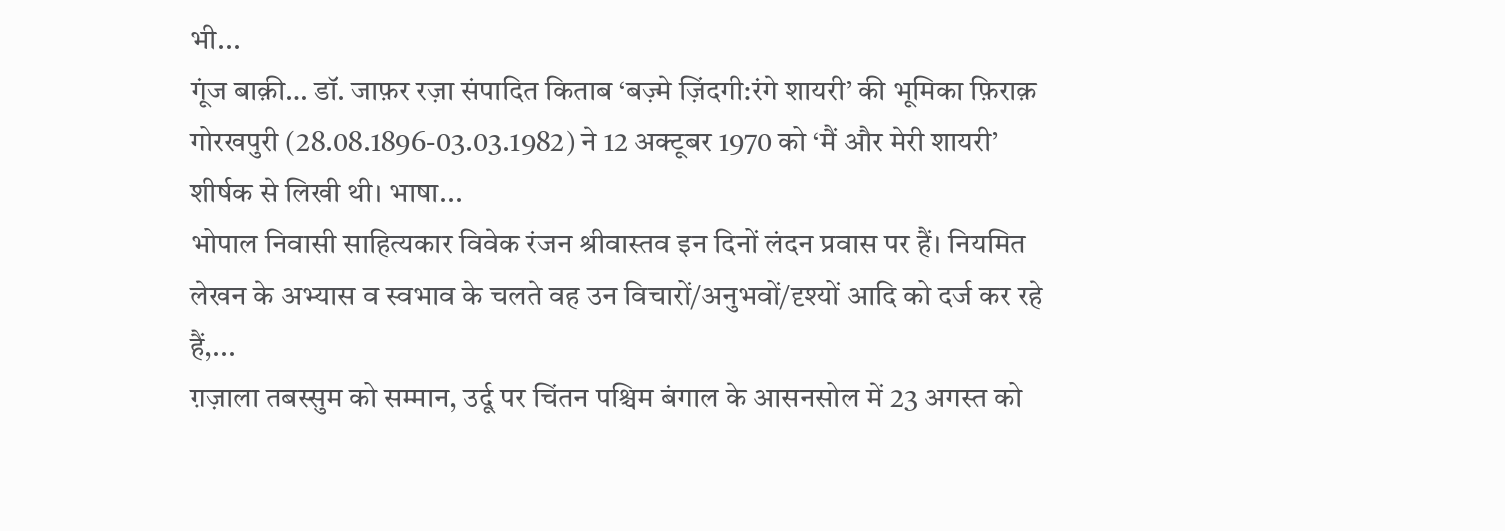भी...
गूंज बाक़ी… डॉ. जाफ़र रज़ा संपादित किताब ‘बज़्मे ज़िंदगी:रंगे शायरी’ की भूमिका फ़िराक़ गोरखपुरी (28.08.1896-03.03.1982) ने 12 अक्टूबर 1970 को ‘मैं और मेरी शायरी’ शीर्षक से लिखी थी। भाषा...
भोपाल निवासी साहित्यकार विवेक रंजन श्रीवास्तव इन दिनों लंदन प्रवास पर हैं। नियमित लेखन के अभ्यास व स्वभाव के चलते वह उन विचारों/अनुभवों/दृश्यों आदि को दर्ज कर रहे हैं,...
ग़ज़ाला तबस्सुम को सम्मान, उर्दू पर चिंतन पश्चिम बंगाल के आसनसोल में 23 अगस्त को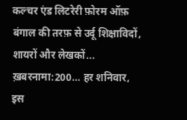कल्चर एंड लिटरेरी फ़ोरम ऑफ़ बंगाल की तरफ़ से उर्दू शिक्षाविदों, शायरों और लेखकों...
ख़बरनामा:200… हर शनिवार, इस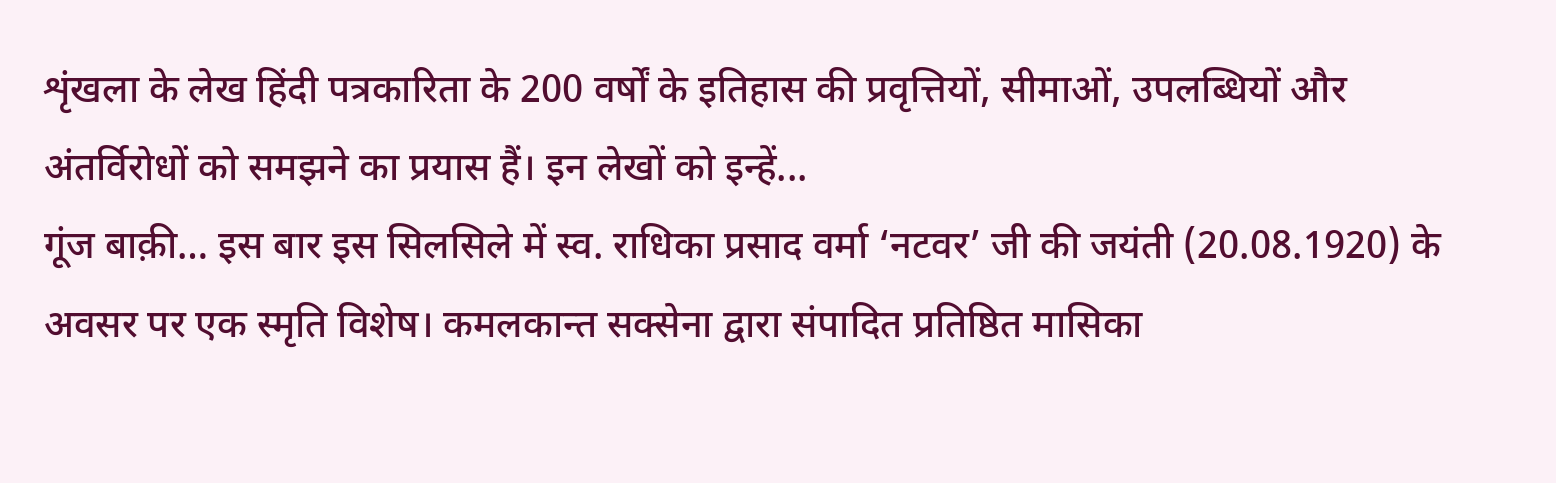शृंखला के लेख हिंदी पत्रकारिता के 200 वर्षों के इतिहास की प्रवृत्तियों, सीमाओं, उपलब्धियों और अंतर्विरोधों को समझने का प्रयास हैं। इन लेखों को इन्हें...
गूंज बाक़ी… इस बार इस सिलसिले में स्व. राधिका प्रसाद वर्मा ‘नटवर’ जी की जयंती (20.08.1920) के अवसर पर एक स्मृति विशेष। कमलकान्त सक्सेना द्वारा संपादित प्रतिष्ठित मासिका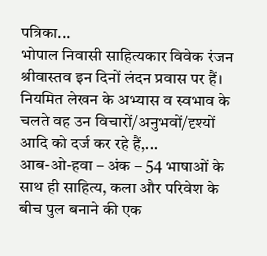पत्रिका...
भोपाल निवासी साहित्यकार विवेक रंजन श्रीवास्तव इन दिनों लंदन प्रवास पर हैं। नियमित लेखन के अभ्यास व स्वभाव के चलते वह उन विचारों/अनुभवों/दृश्यों आदि को दर्ज कर रहे हैं,...
आब-ओ-हवा – अंक – 54 भाषाओं के साथ ही साहित्य, कला और परिवेश के बीच पुल बनाने की एक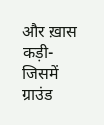और ख़ास कड़ी- जिसमें ग्राउंड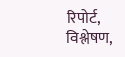रिपोर्ट, विश्लेषण,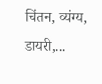चिंतन, व्यंग्य, डायरी,...